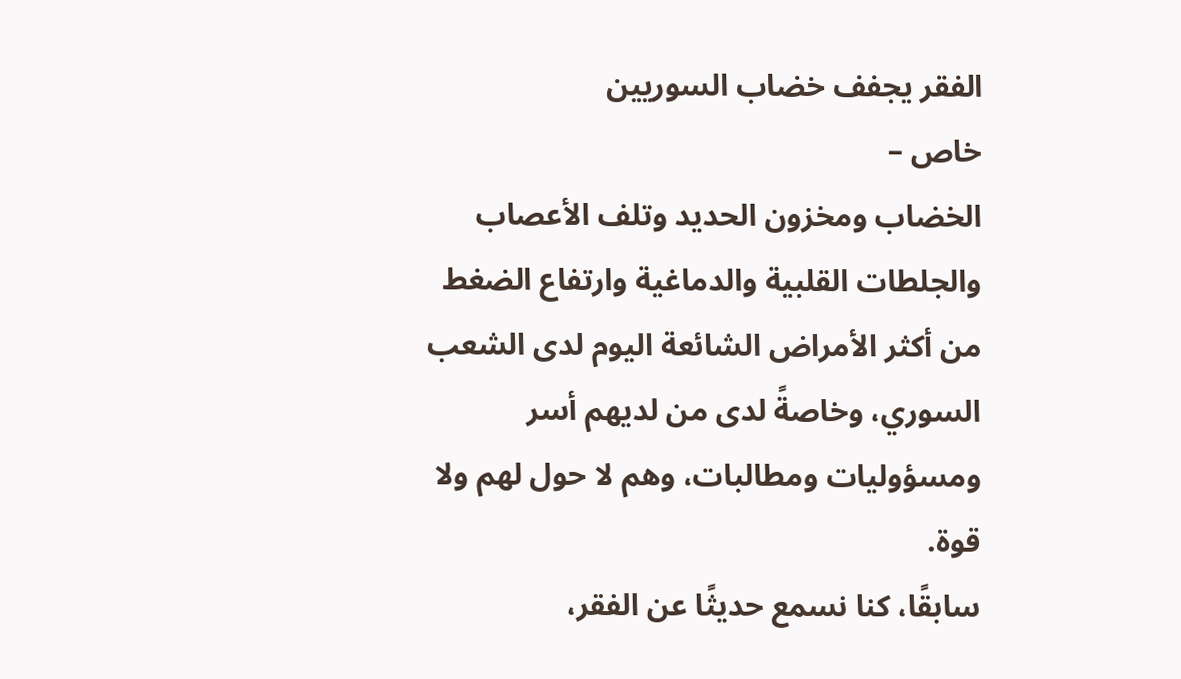الفقر يجفف خضاب السوريين
خاص –
الخضاب ومخزون الحديد وتلف الأعصاب والجلطات القلبية والدماغية وارتفاع الضغط من أكثر الأمراض الشائعة اليوم لدى الشعب السوري، وخاصةً لدى من لديهم أسر ومسؤوليات ومطالبات، وهم لا حول لهم ولا قوة.
سابقًا، كنا نسمع حديثًا عن الفقر،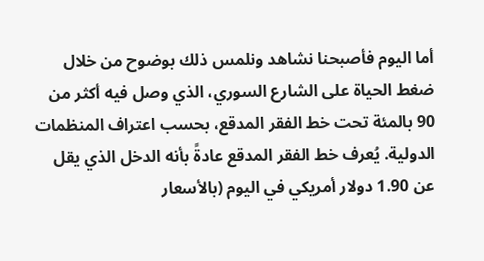أما اليوم فأصبحنا نشاهد ونلمس ذلك بوضوح من خلال ضغط الحياة على الشارع السوري، الذي وصل فيه أكثر من 90 بالمئة تحت خط الفقر المدقع، بحسب اعتراف المنظمات الدولية. يُعرف خط الفقر المدقع عادةً بأنه الدخل الذي يقل عن 1.90 دولار أمريكي في اليوم (بالأسعار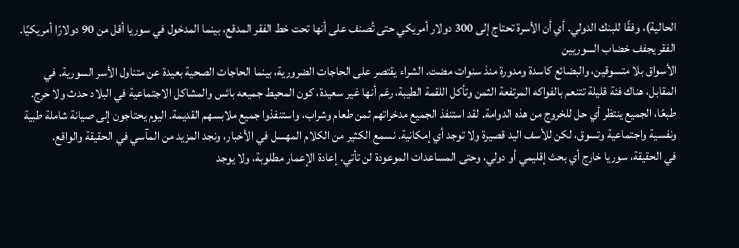الحالية)، وفقًا للبنك الدولي. أي أن الأسرة تحتاج إلى 300 دولار أمريكي حتى تُصنف على أنها تحت خط الفقر المدقع، بينما المدخول في سوريا أقل من 90 دولارًا أمريكيًا.
الفقر يجفف خضاب السوريين
الأسواق بلا متسوقين، والبضائع كاسدة ومدورة منذ سنوات مضت. الشراء يقتصر على الحاجات الضرورية، بينما الحاجات الصحية بعيدة عن متناول الأسر السورية. في المقابل، هناك فئة قليلة تتنعم بالفواكه المرتفعة الثمن وتأكل اللقمة الطيبة، رغم أنها غير سعيدة، كون المحيط جميعه بائس والمشاكل الاجتماعية في البلاد حدث ولا حرج.
طبعًا، الجميع ينتظر أي حل للخروج من هذه الدوامة. لقد استنفذ الجميع مدخراتهم ثمن طعام وشراب، واستنفذوا جميع ملابسهم القديمة. اليوم يحتاجون إلى صيانة شاملة طبية ونفسية واجتماعية وتسوق، لكن للأسف اليد قصيرة ولا توجد أي إمكانية. نسمع الكثير من الكلام المهسل في الأخبار، ونجد المزيد من المآسي في الحقيقة والواقع.
في الحقيقة، سوريا خارج أي بحث إقليمي أو دولي، وحتى المساعدات الموعودة لن تأتي. إعادة الإعمار مطلوبة، ولا يوجد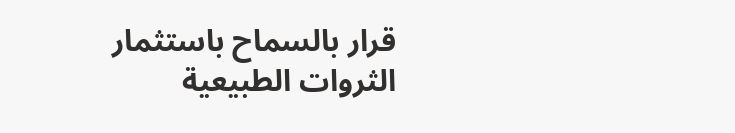قرار بالسماح باستثمار الثروات الطبيعية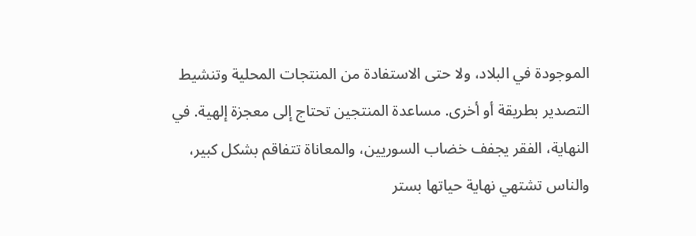الموجودة في البلاد، ولا حتى الاستفادة من المنتجات المحلية وتنشيط التصدير بطريقة أو أخرى. مساعدة المنتجين تحتاج إلى معجزة إلهية. في النهاية، الفقر يجفف خضاب السوريين، والمعاناة تتفاقم بشكل كبير، والناس تشتهي نهاية حياتها بستر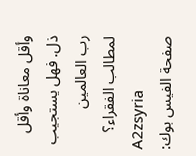وأقل معاناة وأقل ذل. فهل يستجيب رب العالمين لمطالب الفقراء؟
A2zsyria
صفحة الفيس بوك: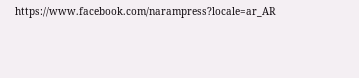https://www.facebook.com/narampress?locale=ar_AR